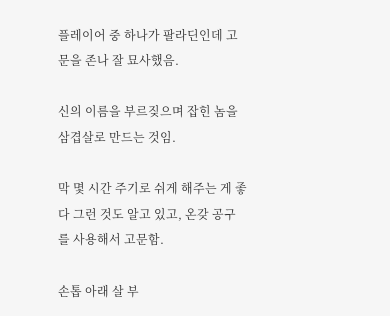플레이어 중 하나가 팔라딘인데 고문을 존나 잘 묘사했음.

신의 이름을 부르짖으며 잡힌 놈을 삼겹살로 만드는 것임.

막 몇 시간 주기로 쉬게 해주는 게 좋다 그런 것도 알고 있고, 온갖 공구를 사용해서 고문함.

손톱 아래 살 부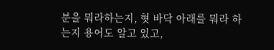분을 뭐라하는지, 혓 바닥 아래를 뭐라 하는지 용어도 알고 있고,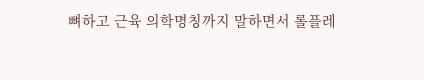뼈하고 근육 의학명칭까지 말하면서 롤플레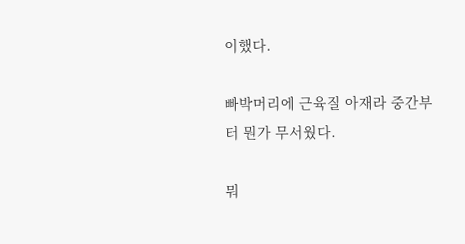이했다.

빠박머리에 근육질 아재라 중간부터 뭔가 무서웠다.

뭐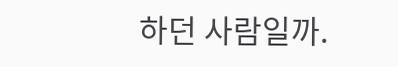하던 사람일까.